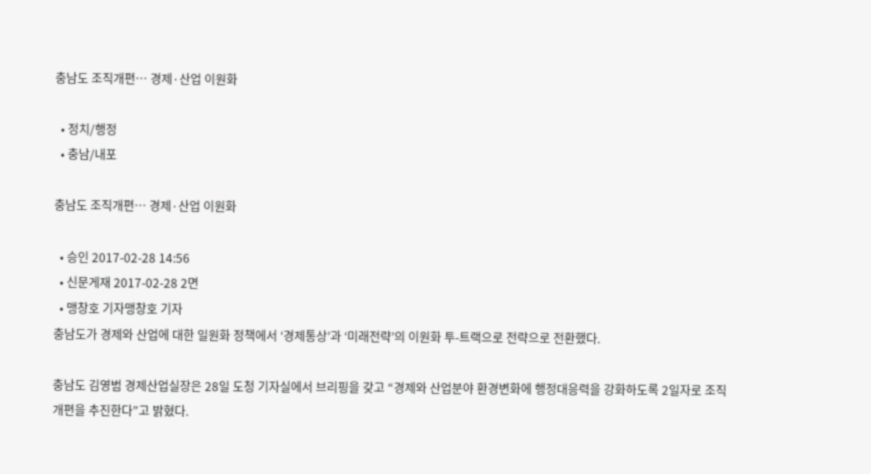충남도 조직개편… 경제·산업 이원화

  • 정치/행정
  • 충남/내포

충남도 조직개편… 경제·산업 이원화

  • 승인 2017-02-28 14:56
  • 신문게재 2017-02-28 2면
  • 맹창호 기자맹창호 기자
충남도가 경제와 산업에 대한 일원화 정책에서 ‘경제통상’과 ‘미래전략’의 이원화 투-트랙으로 전략으로 전환했다.

충남도 김영범 경제산업실장은 28일 도청 기자실에서 브리핑을 갖고 “경제와 산업분야 환경변화에 행정대응력을 강화하도록 2일자로 조직개편을 추진한다”고 밝혔다.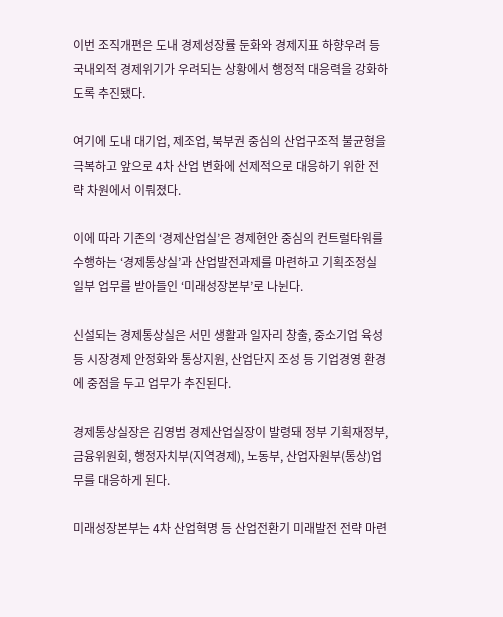이번 조직개편은 도내 경제성장률 둔화와 경제지표 하향우려 등 국내외적 경제위기가 우려되는 상황에서 행정적 대응력을 강화하도록 추진됐다.

여기에 도내 대기업, 제조업, 북부권 중심의 산업구조적 불균형을 극복하고 앞으로 4차 산업 변화에 선제적으로 대응하기 위한 전략 차원에서 이뤄졌다.

이에 따라 기존의 ‘경제산업실’은 경제현안 중심의 컨트럴타워를 수행하는 ‘경제통상실’과 산업발전과제를 마련하고 기획조정실 일부 업무를 받아들인 ‘미래성장본부’로 나뉜다.

신설되는 경제통상실은 서민 생활과 일자리 창출, 중소기업 육성 등 시장경제 안정화와 통상지원, 산업단지 조성 등 기업경영 환경에 중점을 두고 업무가 추진된다.

경제통상실장은 김영범 경제산업실장이 발령돼 정부 기획재정부, 금융위원회, 행정자치부(지역경제), 노동부, 산업자원부(통상)업무를 대응하게 된다.

미래성장본부는 4차 산업혁명 등 산업전환기 미래발전 전략 마련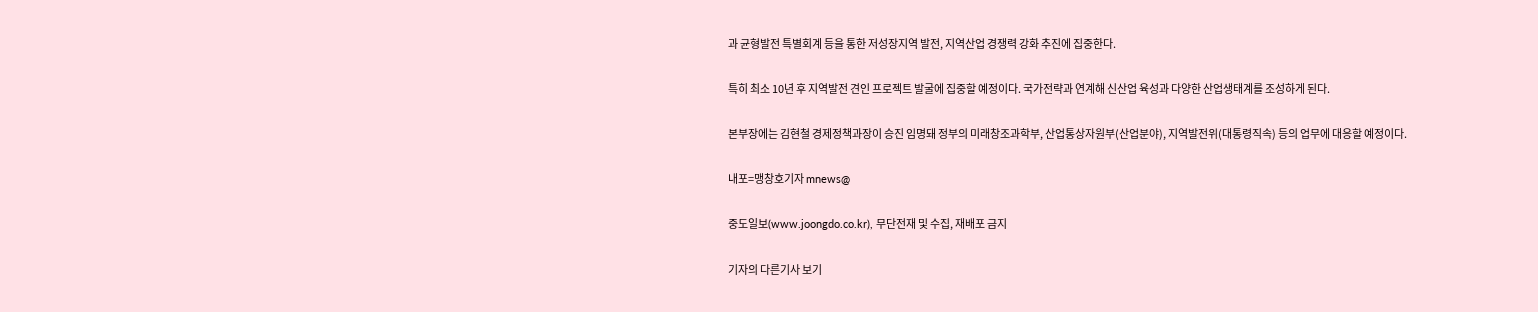과 균형발전 특별회계 등을 통한 저성장지역 발전, 지역산업 경쟁력 강화 추진에 집중한다.

특히 최소 10년 후 지역발전 견인 프로젝트 발굴에 집중할 예정이다. 국가전략과 연계해 신산업 육성과 다양한 산업생태계를 조성하게 된다.

본부장에는 김현철 경제정책과장이 승진 임명돼 정부의 미래창조과학부, 산업통상자원부(산업분야), 지역발전위(대통령직속) 등의 업무에 대응할 예정이다.

내포=맹창호기자 mnews@

중도일보(www.joongdo.co.kr), 무단전재 및 수집, 재배포 금지

기자의 다른기사 보기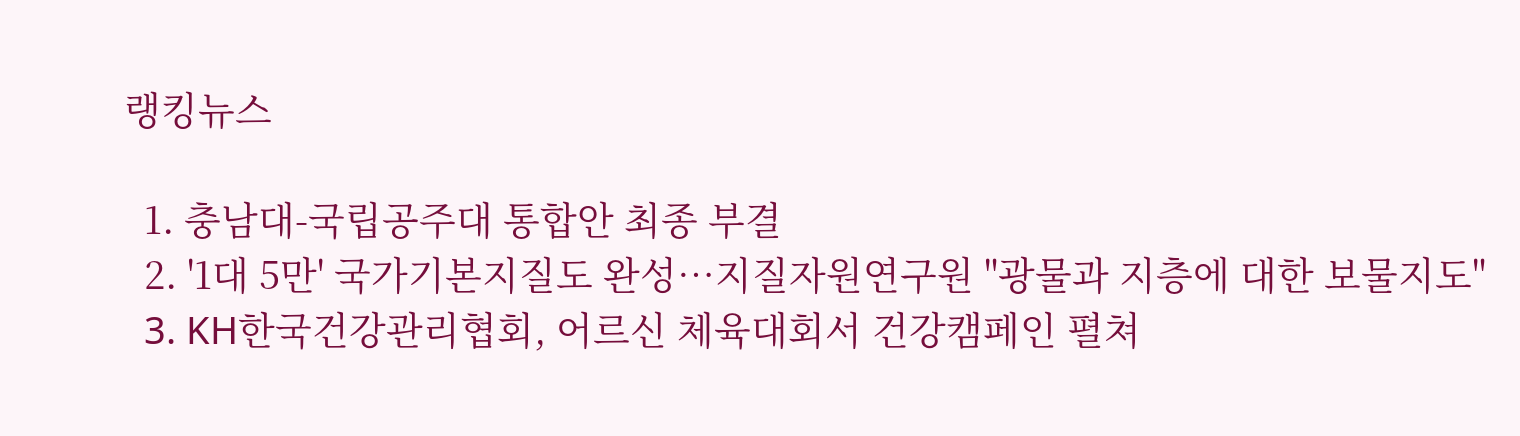랭킹뉴스

  1. 충남대-국립공주대 통합안 최종 부결
  2. '1대 5만' 국가기본지질도 완성…지질자원연구원 "광물과 지층에 대한 보물지도"
  3. KH한국건강관리협회, 어르신 체육대회서 건강캠페인 펼쳐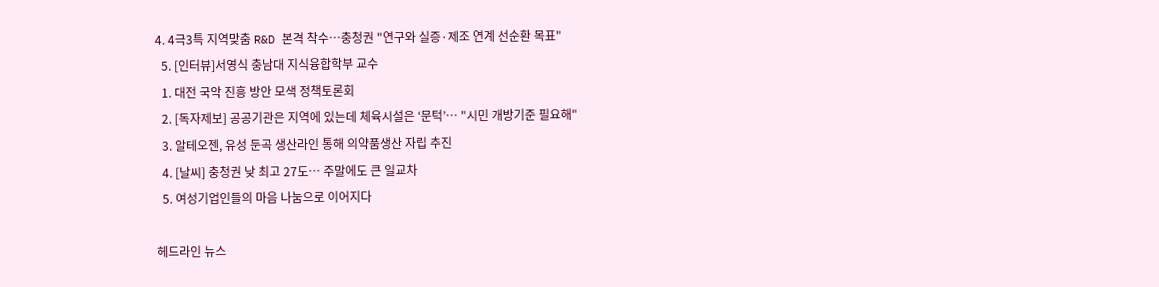4. 4극3특 지역맞춤 R&D 본격 착수…충청권 "연구와 실증·제조 연계 선순환 목표"
  5. [인터뷰]서영식 충남대 지식융합학부 교수
  1. 대전 국악 진흥 방안 모색 정책토론회
  2. [독자제보] 공공기관은 지역에 있는데 체육시설은 ‘문턱’… "시민 개방기준 필요해"
  3. 알테오젠, 유성 둔곡 생산라인 통해 의약품생산 자립 추진
  4. [날씨] 충청권 낮 최고 27도… 주말에도 큰 일교차
  5. 여성기업인들의 마음 나눔으로 이어지다

헤드라인 뉴스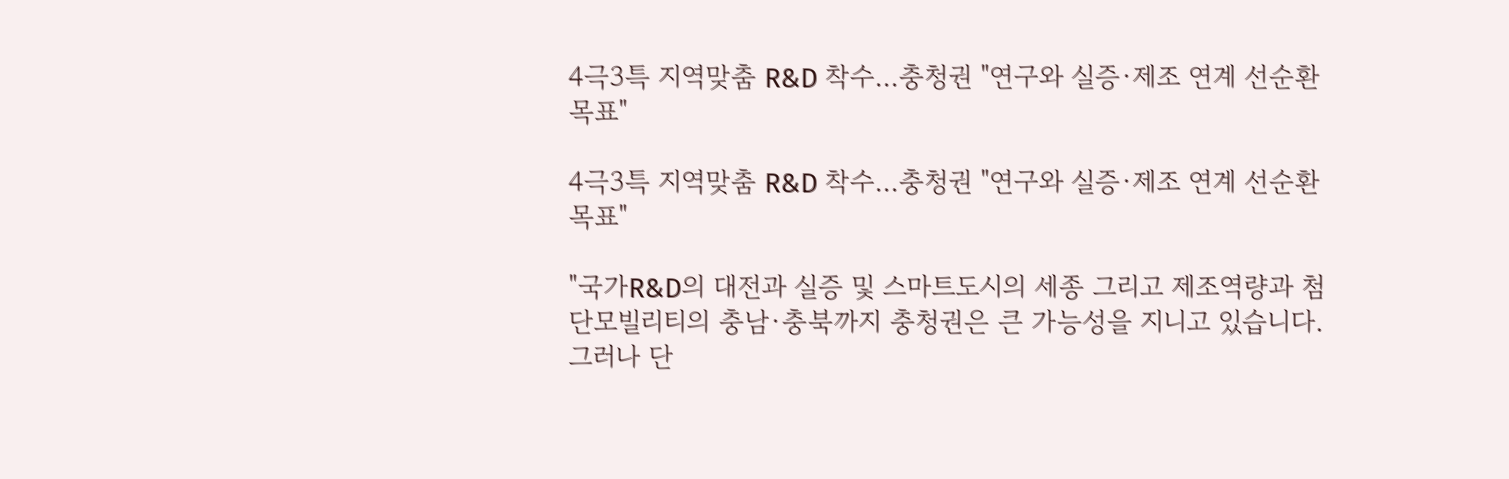4극3특 지역맞춤 R&D 착수…충청권 "연구와 실증·제조 연계 선순환 목표"

4극3특 지역맞춤 R&D 착수…충청권 "연구와 실증·제조 연계 선순환 목표"

"국가R&D의 대전과 실증 및 스마트도시의 세종 그리고 제조역량과 첨단모빌리티의 충남·충북까지 충청권은 큰 가능성을 지니고 있습니다. 그러나 단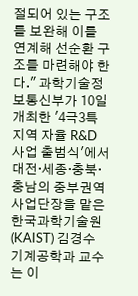절되어 있는 구조를 보완해 이를 연계해 선순환 구조를 마련해야 한다." 과학기술정보통신부가 10일 개최한 '4극3특 지역 자율 R&D 사업 출범식'에서 대전·세종·충북·충남의 중부권역사업단장을 맡은 한국과학기술원(KAIST) 김경수 기계공학과 교수는 이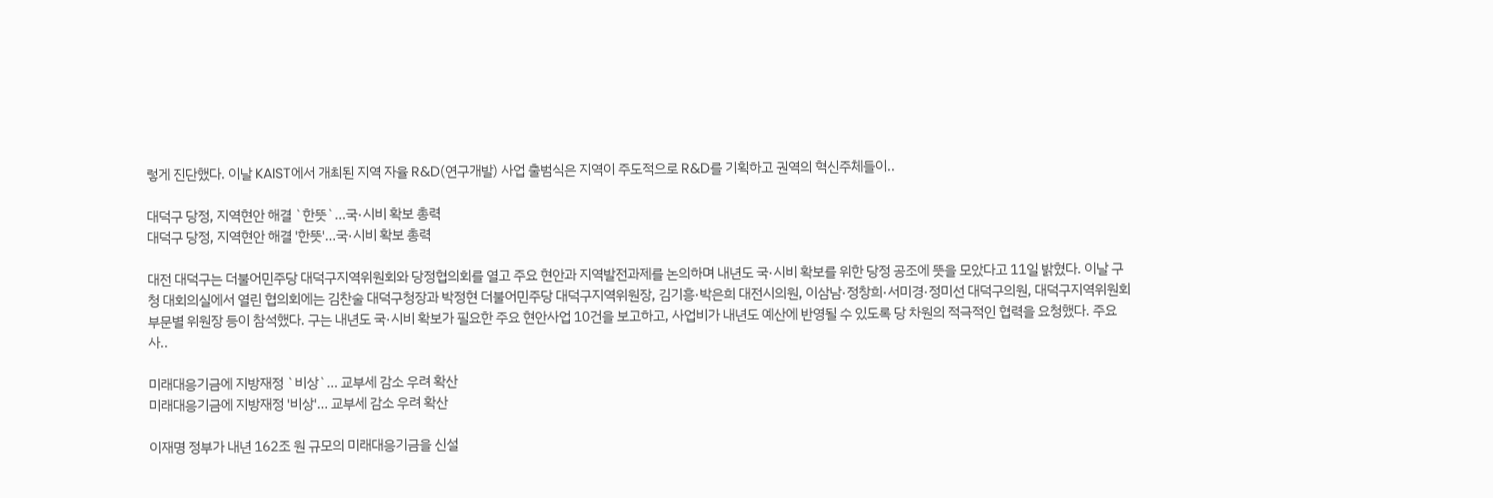렇게 진단했다. 이날 KAIST에서 개최된 지역 자율 R&D(연구개발) 사업 출범식은 지역이 주도적으로 R&D를 기획하고 권역의 혁신주체들이..

대덕구 당정, 지역현안 해결 `한뜻`…국·시비 확보 총력
대덕구 당정, 지역현안 해결 '한뜻'…국·시비 확보 총력

대전 대덕구는 더불어민주당 대덕구지역위원회와 당정협의회를 열고 주요 현안과 지역발전과제를 논의하며 내년도 국·시비 확보를 위한 당정 공조에 뜻을 모았다고 11일 밝혔다. 이날 구청 대회의실에서 열린 협의회에는 김찬술 대덕구청장과 박정현 더불어민주당 대덕구지역위원장, 김기흥·박은희 대전시의원, 이삼남·정창희·서미경·정미선 대덕구의원, 대덕구지역위원회 부문별 위원장 등이 참석했다. 구는 내년도 국·시비 확보가 필요한 주요 현안사업 10건을 보고하고, 사업비가 내년도 예산에 반영될 수 있도록 당 차원의 적극적인 협력을 요청했다. 주요 사..

미래대응기금에 지방재정 `비상`… 교부세 감소 우려 확산
미래대응기금에 지방재정 '비상'… 교부세 감소 우려 확산

이재명 정부가 내년 162조 원 규모의 미래대응기금을 신설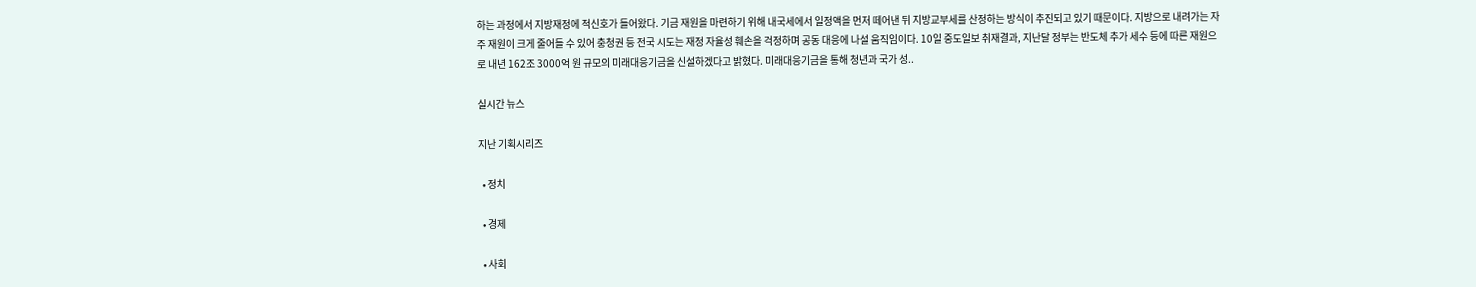하는 과정에서 지방재정에 적신호가 들어왔다. 기금 재원을 마련하기 위해 내국세에서 일정액을 먼저 떼어낸 뒤 지방교부세를 산정하는 방식이 추진되고 있기 때문이다. 지방으로 내려가는 자주 재원이 크게 줄어들 수 있어 충청권 등 전국 시도는 재정 자율성 훼손을 걱정하며 공동 대응에 나설 움직임이다. 10일 중도일보 취재결과, 지난달 정부는 반도체 추가 세수 등에 따른 재원으로 내년 162조 3000억 원 규모의 미래대응기금을 신설하겠다고 밝혔다. 미래대응기금을 통해 청년과 국가 성..

실시간 뉴스

지난 기획시리즈

  • 정치

  • 경제

  • 사회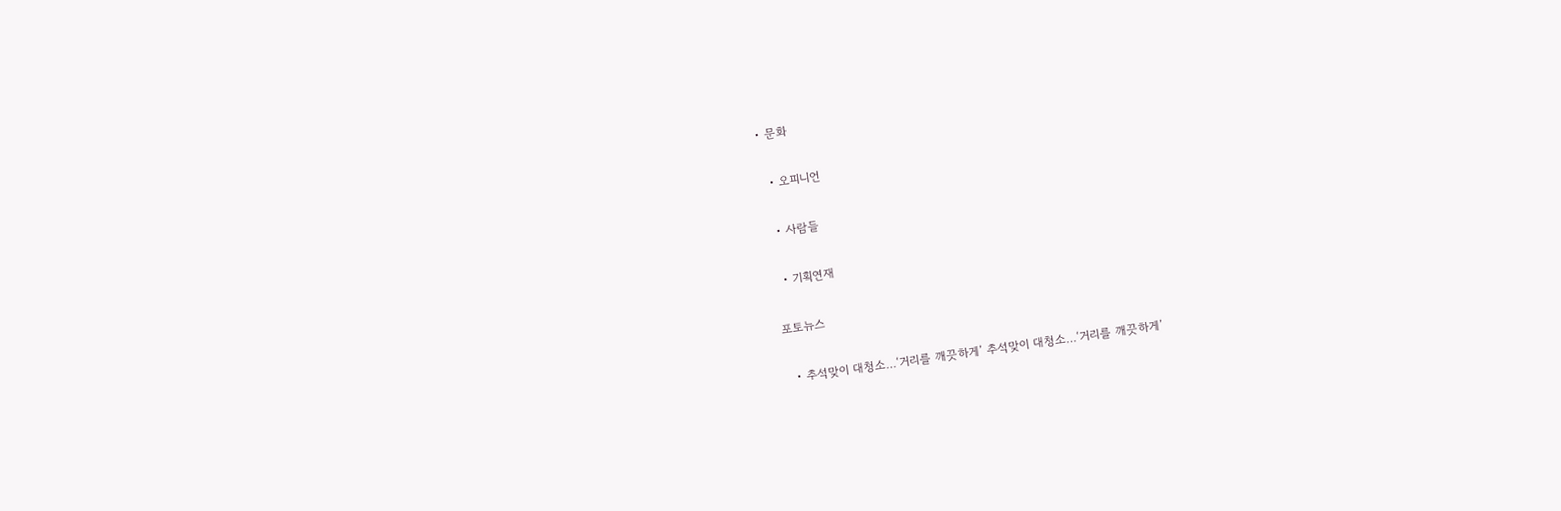• 문화

  • 오피니언

  • 사람들

  • 기획연재

포토뉴스

  • 추석맞이 대청소…‘거리를 깨끗하게’ 추석맞이 대청소…‘거리를 깨끗하게’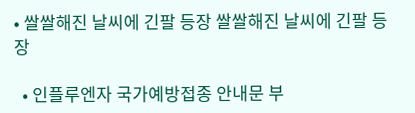• 쌀쌀해진 날씨에 긴팔 등장 쌀쌀해진 날씨에 긴팔 등장

  • 인플루엔자 국가예방접종 안내문 부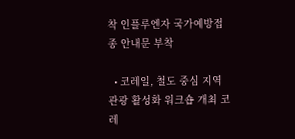착 인플루엔자 국가예방접종 안내문 부착

  • 코레일, 철도 중심 지역관광 활성화 워크숍 개최 코레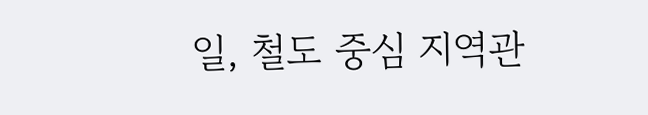일, 철도 중심 지역관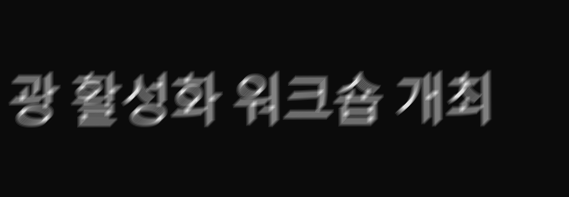광 활성화 워크숍 개최